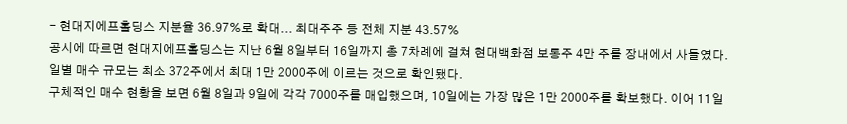- 현대지에프홀딩스 지분율 36.97%로 확대... 최대주주 등 전체 지분 43.57%
공시에 따르면 현대지에프홀딩스는 지난 6월 8일부터 16일까지 총 7차례에 걸쳐 현대백화점 보통주 4만 주를 장내에서 사들였다. 일별 매수 규모는 최소 372주에서 최대 1만 2000주에 이르는 것으로 확인됐다.
구체적인 매수 현황을 보면 6월 8일과 9일에 각각 7000주를 매입했으며, 10일에는 가장 많은 1만 2000주를 확보했다. 이어 11일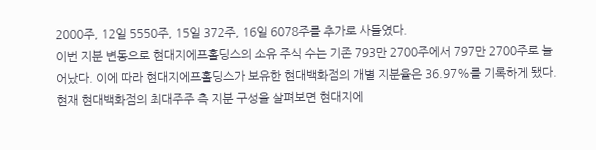2000주, 12일 5550주, 15일 372주, 16일 6078주를 추가로 사들였다.
이번 지분 변동으로 현대지에프홀딩스의 소유 주식 수는 기존 793만 2700주에서 797만 2700주로 늘어났다. 이에 따라 현대지에프홀딩스가 보유한 현대백화점의 개별 지분율은 36.97%를 기록하게 됐다.
현재 현대백화점의 최대주주 측 지분 구성을 살펴보면 현대지에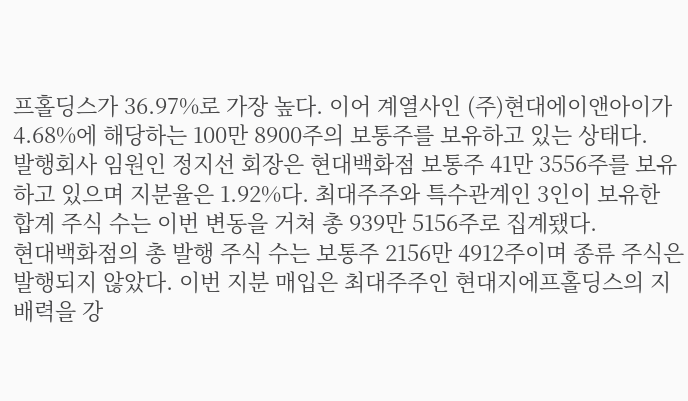프홀딩스가 36.97%로 가장 높다. 이어 계열사인 (주)현대에이앤아이가 4.68%에 해당하는 100만 8900주의 보통주를 보유하고 있는 상태다.
발행회사 임원인 정지선 회장은 현대백화점 보통주 41만 3556주를 보유하고 있으며 지분율은 1.92%다. 최대주주와 특수관계인 3인이 보유한 합계 주식 수는 이번 변동을 거쳐 총 939만 5156주로 집계됐다.
현대백화점의 총 발행 주식 수는 보통주 2156만 4912주이며 종류 주식은 발행되지 않았다. 이번 지분 매입은 최대주주인 현대지에프홀딩스의 지배력을 강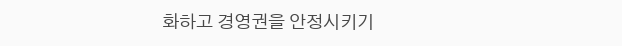화하고 경영권을 안정시키기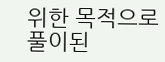위한 목적으로 풀이된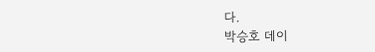다.
박승호 데이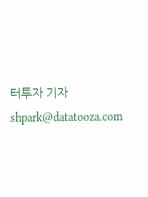터투자 기자 shpark@datatooza.com